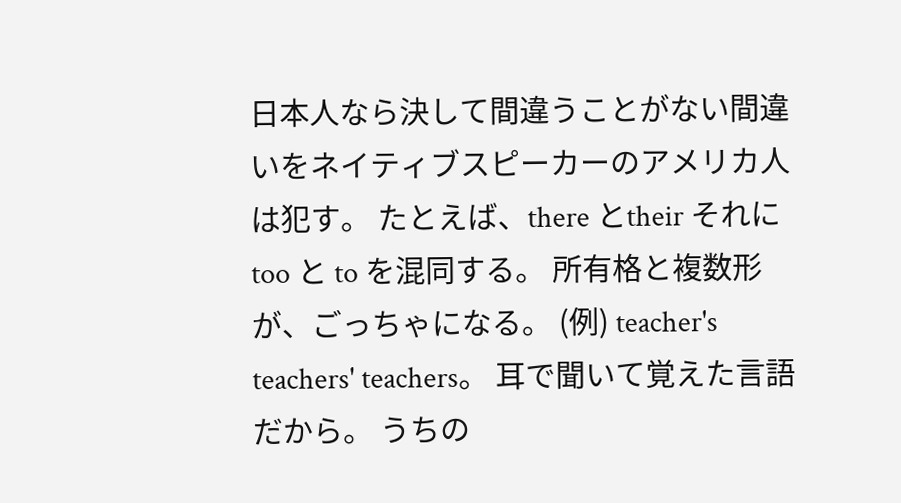日本人なら決して間違うことがない間違いをネイティブスピーカーのアメリカ人は犯す。 たとえば、there とtheir それに too と to を混同する。 所有格と複数形が、ごっちゃになる。 (例) teacher's teachers' teachers。 耳で聞いて覚えた言語だから。 うちの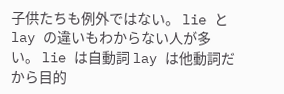子供たちも例外ではない。 lie と lay の違いもわからない人が多い。 lie は自動詞 lay は他動詞だから目的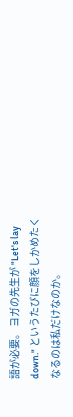語が必要。 ヨガの先生が "Let's lay down." というたびに顔をしかめたくなるのは私だけなのか。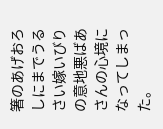箸のあげおろしにまでうるさい嫁いびりの意地悪ばあさんの心境になってしまった。